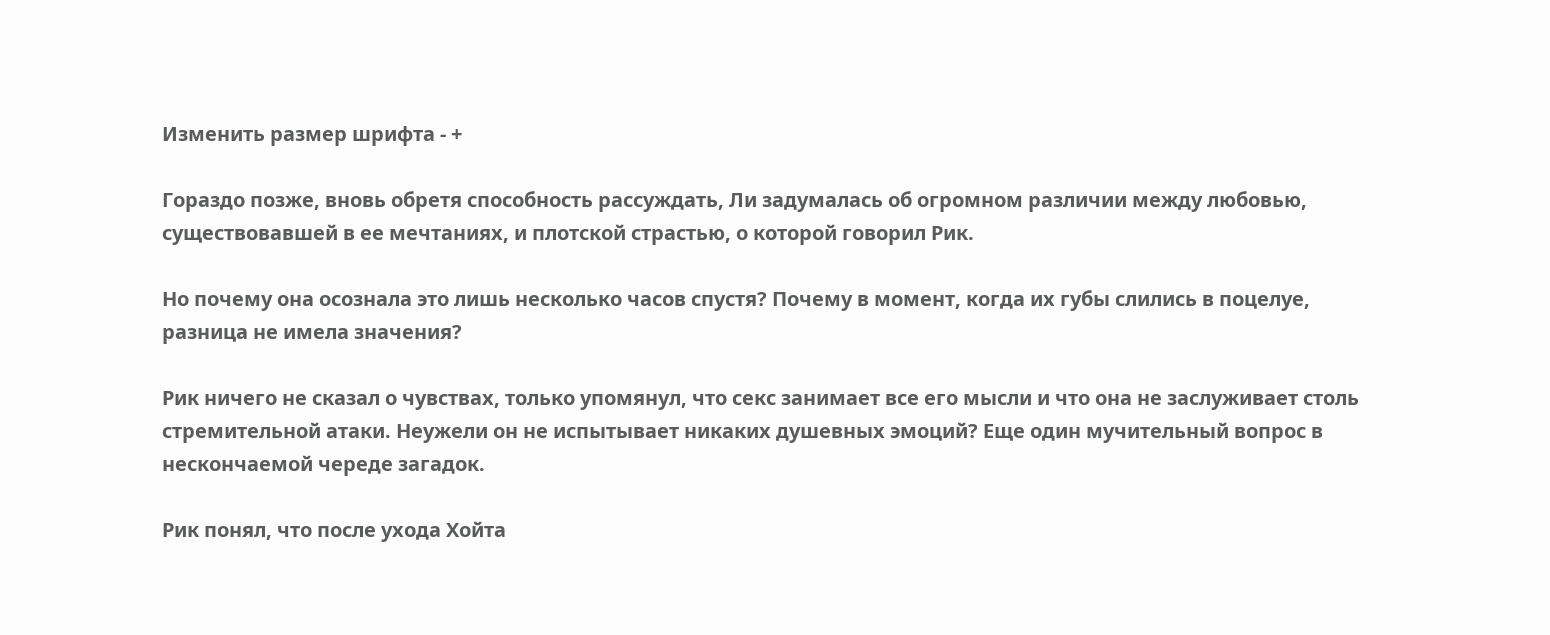Изменить размер шрифта - +

Гораздо позже, вновь обретя способность рассуждать, Ли задумалась об огромном различии между любовью, существовавшей в ее мечтаниях, и плотской страстью, о которой говорил Рик.

Но почему она осознала это лишь несколько часов спустя? Почему в момент, когда их губы слились в поцелуе, разница не имела значения?

Рик ничего не сказал о чувствах, только упомянул, что секс занимает все его мысли и что она не заслуживает столь стремительной атаки. Неужели он не испытывает никаких душевных эмоций? Еще один мучительный вопрос в нескончаемой череде загадок.

Рик понял, что после ухода Хойта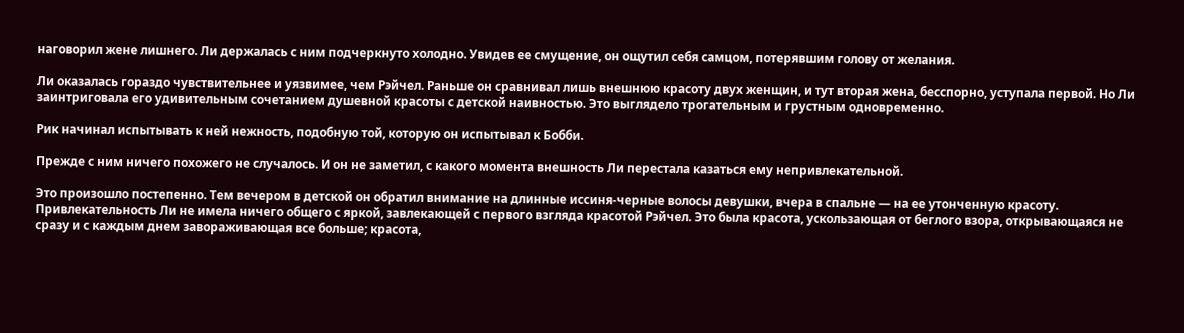наговорил жене лишнего. Ли держалась с ним подчеркнуто холодно. Увидев ее смущение, он ощутил себя самцом, потерявшим голову от желания.

Ли оказалась гораздо чувствительнее и уязвимее, чем Рэйчел. Раньше он сравнивал лишь внешнюю красоту двух женщин, и тут вторая жена, бесспорно, уступала первой. Но Ли заинтриговала его удивительным сочетанием душевной красоты с детской наивностью. Это выглядело трогательным и грустным одновременно.

Рик начинал испытывать к ней нежность, подобную той, которую он испытывал к Бобби.

Прежде с ним ничего похожего не случалось. И он не заметил, с какого момента внешность Ли перестала казаться ему непривлекательной.

Это произошло постепенно. Тем вечером в детской он обратил внимание на длинные иссиня-черные волосы девушки, вчера в спальне — на ее утонченную красоту. Привлекательность Ли не имела ничего общего с яркой, завлекающей с первого взгляда красотой Рэйчел. Это была красота, ускользающая от беглого взора, открывающаяся не сразу и с каждым днем завораживающая все больше; красота,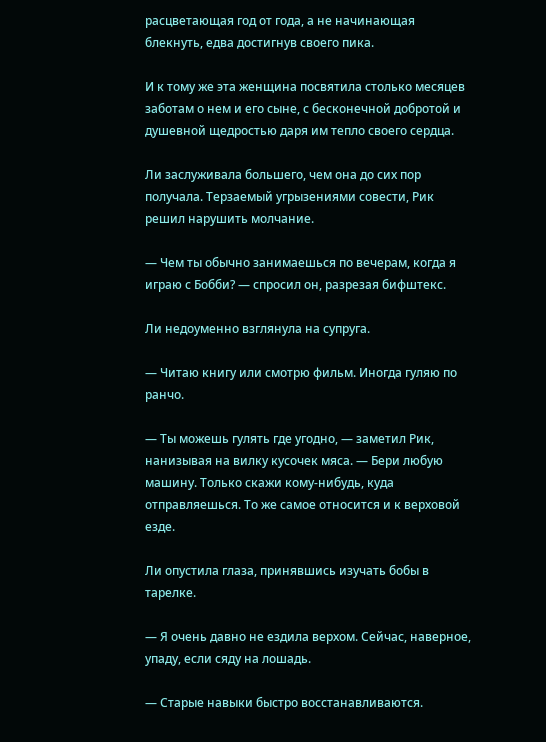расцветающая год от года, а не начинающая блекнуть, едва достигнув своего пика.

И к тому же эта женщина посвятила столько месяцев заботам о нем и его сыне, с бесконечной добротой и душевной щедростью даря им тепло своего сердца.

Ли заслуживала большего, чем она до сих пор получала. Терзаемый угрызениями совести, Рик решил нарушить молчание.

— Чем ты обычно занимаешься по вечерам, когда я играю с Бобби? — спросил он, разрезая бифштекс.

Ли недоуменно взглянула на супруга.

— Читаю книгу или смотрю фильм. Иногда гуляю по ранчо.

— Ты можешь гулять где угодно, — заметил Рик, нанизывая на вилку кусочек мяса. — Бери любую машину. Только скажи кому-нибудь, куда отправляешься. То же самое относится и к верховой езде.

Ли опустила глаза, принявшись изучать бобы в тарелке.

— Я очень давно не ездила верхом. Сейчас, наверное, упаду, если сяду на лошадь.

— Старые навыки быстро восстанавливаются.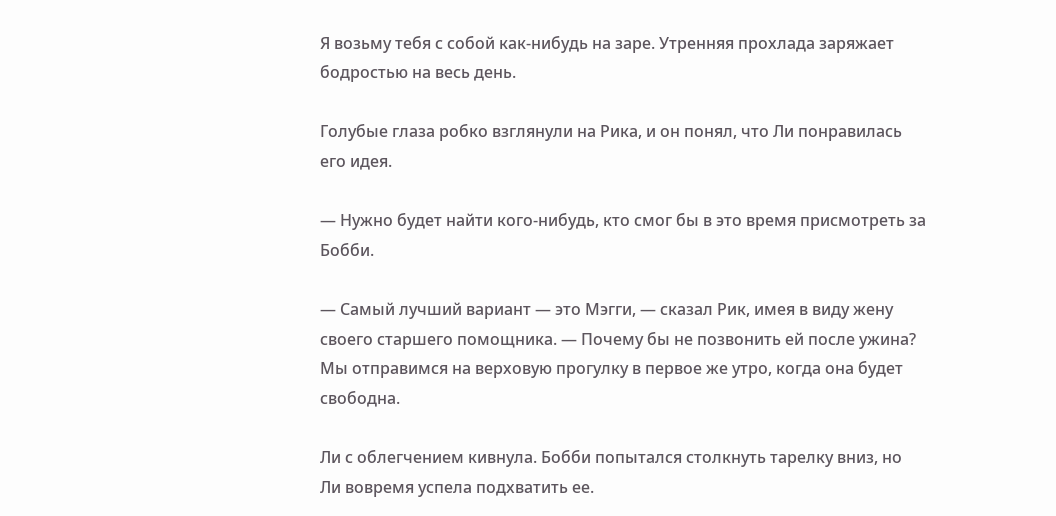Я возьму тебя с собой как-нибудь на заре. Утренняя прохлада заряжает бодростью на весь день.

Голубые глаза робко взглянули на Рика, и он понял, что Ли понравилась его идея.

— Нужно будет найти кого-нибудь, кто смог бы в это время присмотреть за Бобби.

— Самый лучший вариант — это Мэгги, — сказал Рик, имея в виду жену своего старшего помощника. — Почему бы не позвонить ей после ужина? Мы отправимся на верховую прогулку в первое же утро, когда она будет свободна.

Ли с облегчением кивнула. Бобби попытался столкнуть тарелку вниз, но Ли вовремя успела подхватить ее.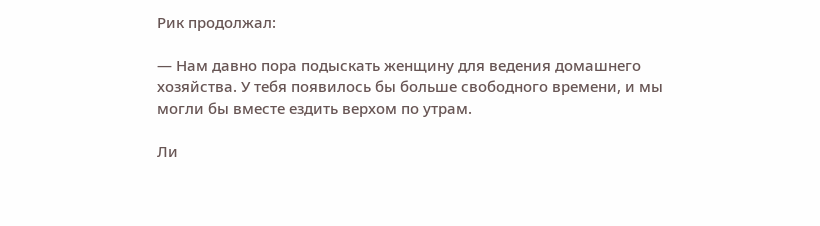Рик продолжал:

— Нам давно пора подыскать женщину для ведения домашнего хозяйства. У тебя появилось бы больше свободного времени, и мы могли бы вместе ездить верхом по утрам.

Ли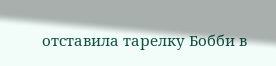отставила тарелку Бобби в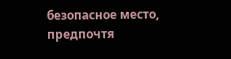безопасное место, предпочтя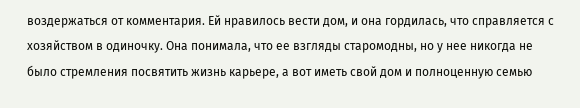воздержаться от комментария. Ей нравилось вести дом, и она гордилась, что справляется с хозяйством в одиночку. Она понимала, что ее взгляды старомодны, но у нее никогда не было стремления посвятить жизнь карьере, а вот иметь свой дом и полноценную семью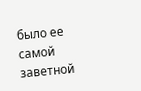было ее самой заветной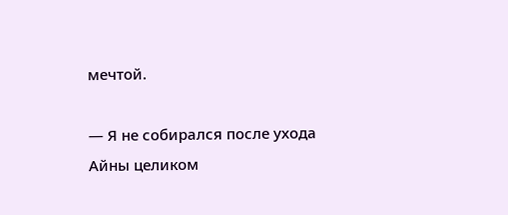мечтой.

— Я не собирался после ухода Айны целиком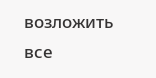возложить все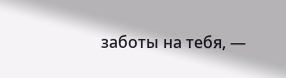заботы на тебя, —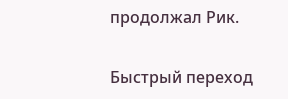продолжал Рик.

Быстрый переход